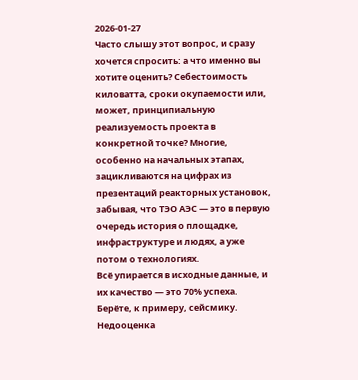2026-01-27
Часто слышу этот вопрос, и сразу хочется спросить: а что именно вы хотите оценить? Себестоимость киловатта, сроки окупаемости или, может, принципиальную реализуемость проекта в конкретной точке? Многие, особенно на начальных этапах, зацикливаются на цифрах из презентаций реакторных установок, забывая, что ТЭО АЭС — это в первую очередь история о площадке, инфраструктуре и людях, а уже потом о технологиях.
Всё упирается в исходные данные, и их качество — это 70% успеха. Берёте, к примеру, сейсмику. Недооценка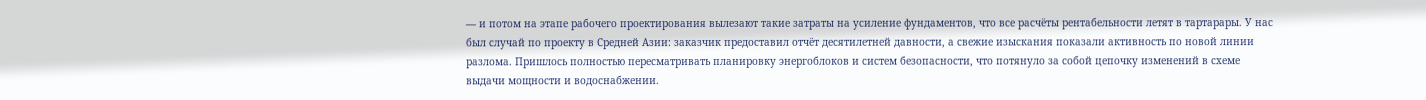— и потом на этапе рабочего проектирования вылезают такие затраты на усиление фундаментов, что все расчёты рентабельности летят в тартарары. У нас был случай по проекту в Средней Азии: заказчик предоставил отчёт десятилетней давности, а свежие изыскания показали активность по новой линии разлома. Пришлось полностью пересматривать планировку энергоблоков и систем безопасности, что потянуло за собой цепочку изменений в схеме выдачи мощности и водоснабжении.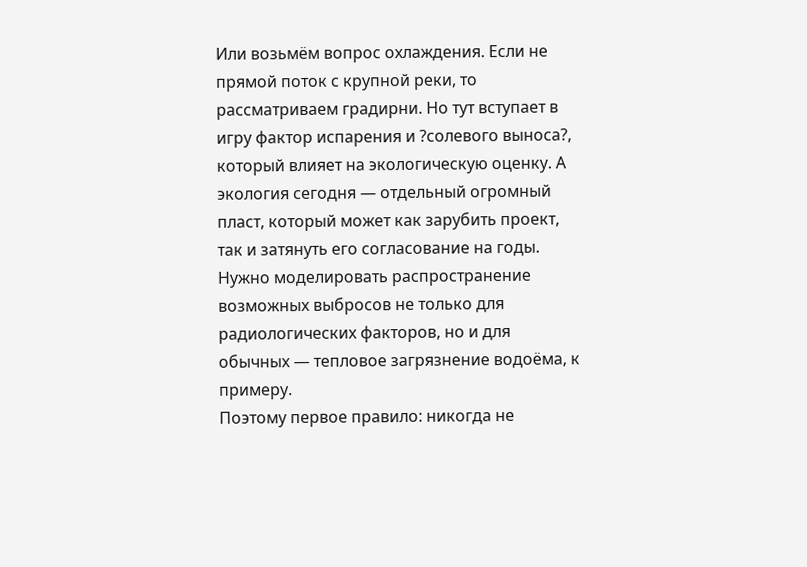Или возьмём вопрос охлаждения. Если не прямой поток с крупной реки, то рассматриваем градирни. Но тут вступает в игру фактор испарения и ?солевого выноса?, который влияет на экологическую оценку. А экология сегодня — отдельный огромный пласт, который может как зарубить проект, так и затянуть его согласование на годы. Нужно моделировать распространение возможных выбросов не только для радиологических факторов, но и для обычных — тепловое загрязнение водоёма, к примеру.
Поэтому первое правило: никогда не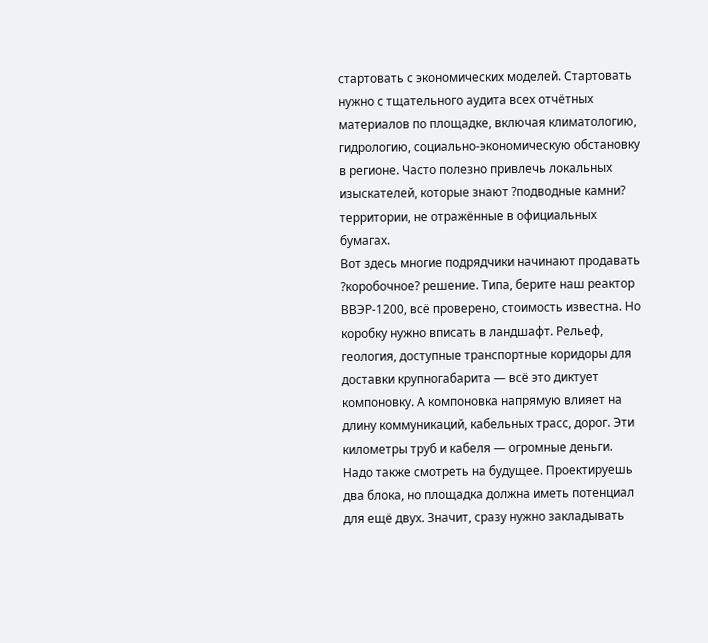стартовать с экономических моделей. Стартовать нужно с тщательного аудита всех отчётных материалов по площадке, включая климатологию, гидрологию, социально-экономическую обстановку в регионе. Часто полезно привлечь локальных изыскателей, которые знают ?подводные камни? территории, не отражённые в официальных бумагах.
Вот здесь многие подрядчики начинают продавать ?коробочное? решение. Типа, берите наш реактор ВВЭР-1200, всё проверено, стоимость известна. Но коробку нужно вписать в ландшафт. Рельеф, геология, доступные транспортные коридоры для доставки крупногабарита — всё это диктует компоновку. А компоновка напрямую влияет на длину коммуникаций, кабельных трасс, дорог. Эти километры труб и кабеля — огромные деньги.
Надо также смотреть на будущее. Проектируешь два блока, но площадка должна иметь потенциал для ещё двух. Значит, сразу нужно закладывать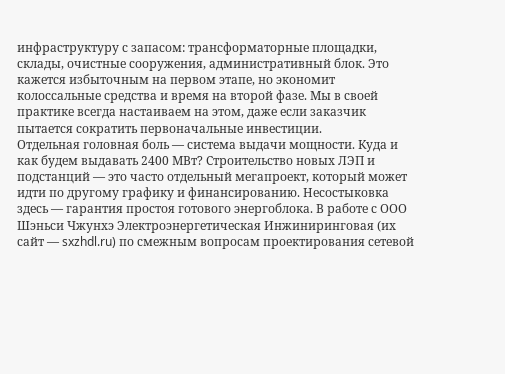инфраструктуру с запасом: трансформаторные площадки, склады, очистные сооружения, административный блок. Это кажется избыточным на первом этапе, но экономит колоссальные средства и время на второй фазе. Мы в своей практике всегда настаиваем на этом, даже если заказчик пытается сократить первоначальные инвестиции.
Отдельная головная боль — система выдачи мощности. Куда и как будем выдавать 2400 МВт? Строительство новых ЛЭП и подстанций — это часто отдельный мегапроект, который может идти по другому графику и финансированию. Несостыковка здесь — гарантия простоя готового энергоблока. В работе с ООО Шэньси Чжунхэ Электроэнергетическая Инжиниринговая (их сайт — sxzhdl.ru) по смежным вопросам проектирования сетевой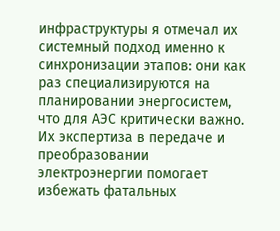инфраструктуры я отмечал их системный подход именно к синхронизации этапов: они как раз специализируются на планировании энергосистем, что для АЭС критически важно. Их экспертиза в передаче и преобразовании электроэнергии помогает избежать фатальных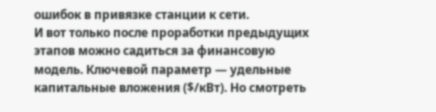ошибок в привязке станции к сети.
И вот только после проработки предыдущих этапов можно садиться за финансовую модель. Ключевой параметр — удельные капитальные вложения ($/кВт). Но смотреть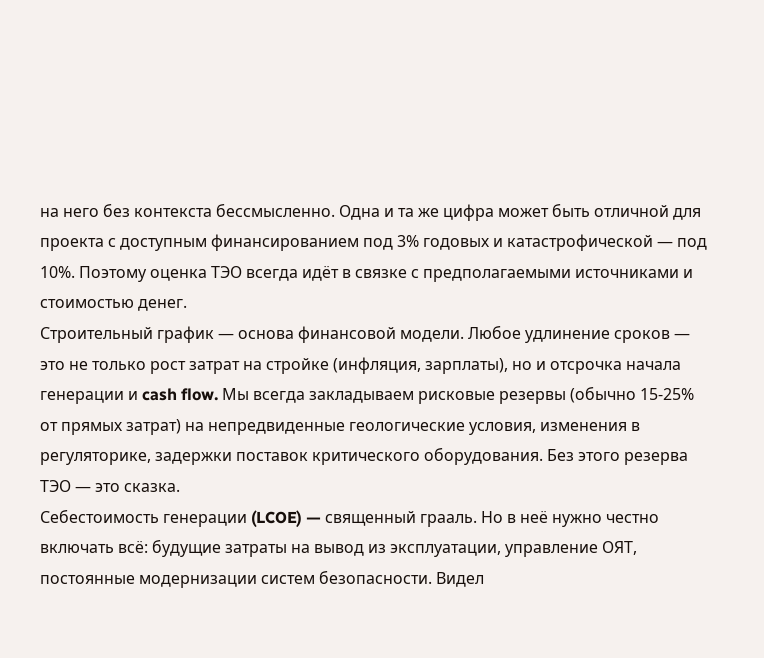на него без контекста бессмысленно. Одна и та же цифра может быть отличной для проекта с доступным финансированием под 3% годовых и катастрофической — под 10%. Поэтому оценка ТЭО всегда идёт в связке с предполагаемыми источниками и стоимостью денег.
Строительный график — основа финансовой модели. Любое удлинение сроков — это не только рост затрат на стройке (инфляция, зарплаты), но и отсрочка начала генерации и cash flow. Мы всегда закладываем рисковые резервы (обычно 15-25% от прямых затрат) на непредвиденные геологические условия, изменения в регуляторике, задержки поставок критического оборудования. Без этого резерва ТЭО — это сказка.
Себестоимость генерации (LCOE) — священный грааль. Но в неё нужно честно включать всё: будущие затраты на вывод из эксплуатации, управление ОЯТ, постоянные модернизации систем безопасности. Видел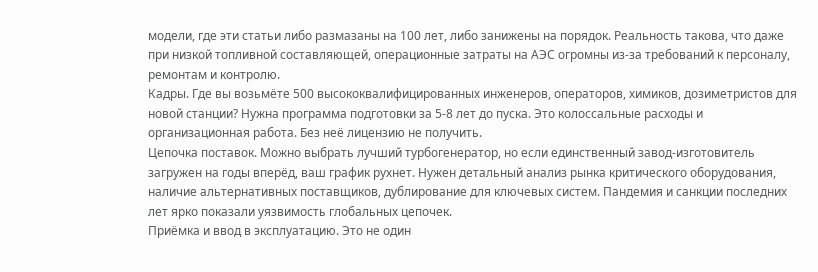модели, где эти статьи либо размазаны на 100 лет, либо занижены на порядок. Реальность такова, что даже при низкой топливной составляющей, операционные затраты на АЭС огромны из-за требований к персоналу, ремонтам и контролю.
Кадры. Где вы возьмёте 500 высококвалифицированных инженеров, операторов, химиков, дозиметристов для новой станции? Нужна программа подготовки за 5-8 лет до пуска. Это колоссальные расходы и организационная работа. Без неё лицензию не получить.
Цепочка поставок. Можно выбрать лучший турбогенератор, но если единственный завод-изготовитель загружен на годы вперёд, ваш график рухнет. Нужен детальный анализ рынка критического оборудования, наличие альтернативных поставщиков, дублирование для ключевых систем. Пандемия и санкции последних лет ярко показали уязвимость глобальных цепочек.
Приёмка и ввод в эксплуатацию. Это не один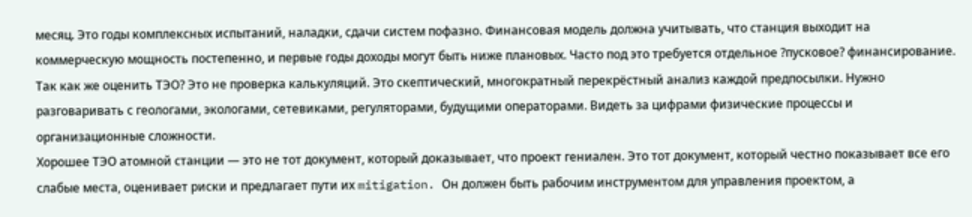месяц. Это годы комплексных испытаний, наладки, сдачи систем пофазно. Финансовая модель должна учитывать, что станция выходит на коммерческую мощность постепенно, и первые годы доходы могут быть ниже плановых. Часто под это требуется отдельное ?пусковое? финансирование.
Так как же оценить ТЭО? Это не проверка калькуляций. Это скептический, многократный перекрёстный анализ каждой предпосылки. Нужно разговаривать с геологами, экологами, сетевиками, регуляторами, будущими операторами. Видеть за цифрами физические процессы и организационные сложности.
Хорошее ТЭО атомной станции — это не тот документ, который доказывает, что проект гениален. Это тот документ, который честно показывает все его слабые места, оценивает риски и предлагает пути их mitigation. Он должен быть рабочим инструментом для управления проектом, а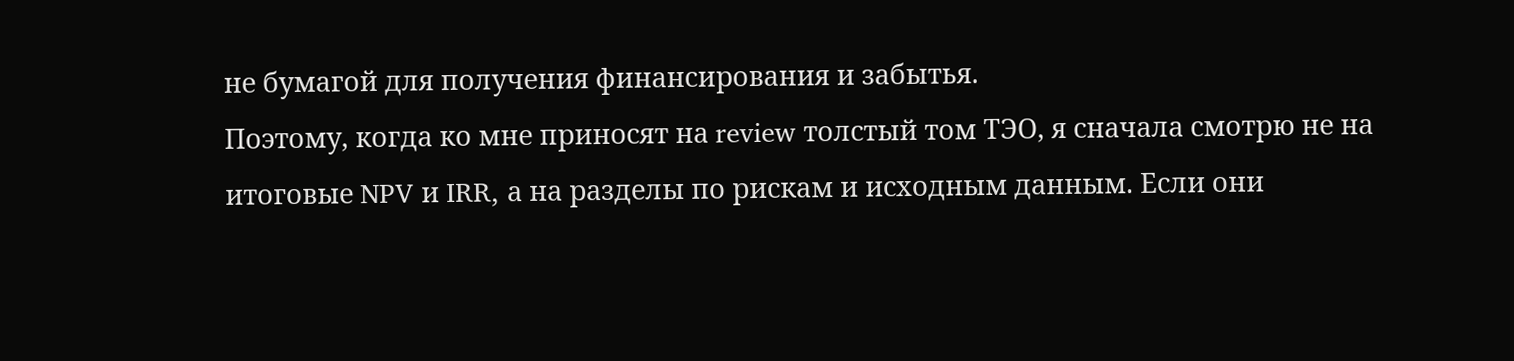не бумагой для получения финансирования и забытья.
Поэтому, когда ко мне приносят на review толстый том ТЭО, я сначала смотрю не на итоговые NPV и IRR, а на разделы по рискам и исходным данным. Если они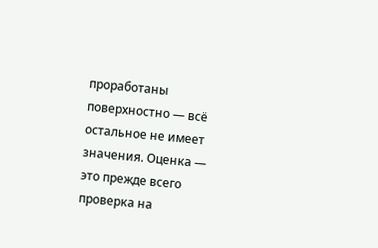проработаны поверхностно — всё остальное не имеет значения. Оценка — это прежде всего проверка на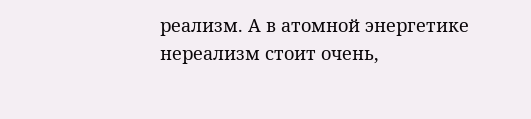реализм. А в атомной энергетике нереализм стоит очень,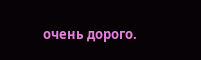очень дорого.